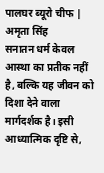पालघर ब्यूरो चीफ | अमृता सिंह
सनातन धर्म केवल आस्था का प्रतीक नहीं है, बल्कि यह जीवन को दिशा देने वाला मार्गदर्शक है। इसी आध्यात्मिक दृष्टि से,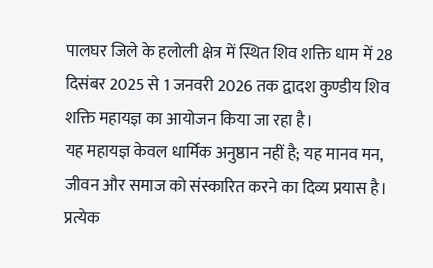पालघर जिले के हलोली क्षेत्र में स्थित शिव शक्ति धाम में 28 दिसंबर 2025 से 1 जनवरी 2026 तक द्वादश कुण्डीय शिव शक्ति महायज्ञ का आयोजन किया जा रहा है।
यह महायज्ञ केवल धार्मिक अनुष्ठान नहीं है; यह मानव मन, जीवन और समाज को संस्कारित करने का दिव्य प्रयास है। प्रत्येक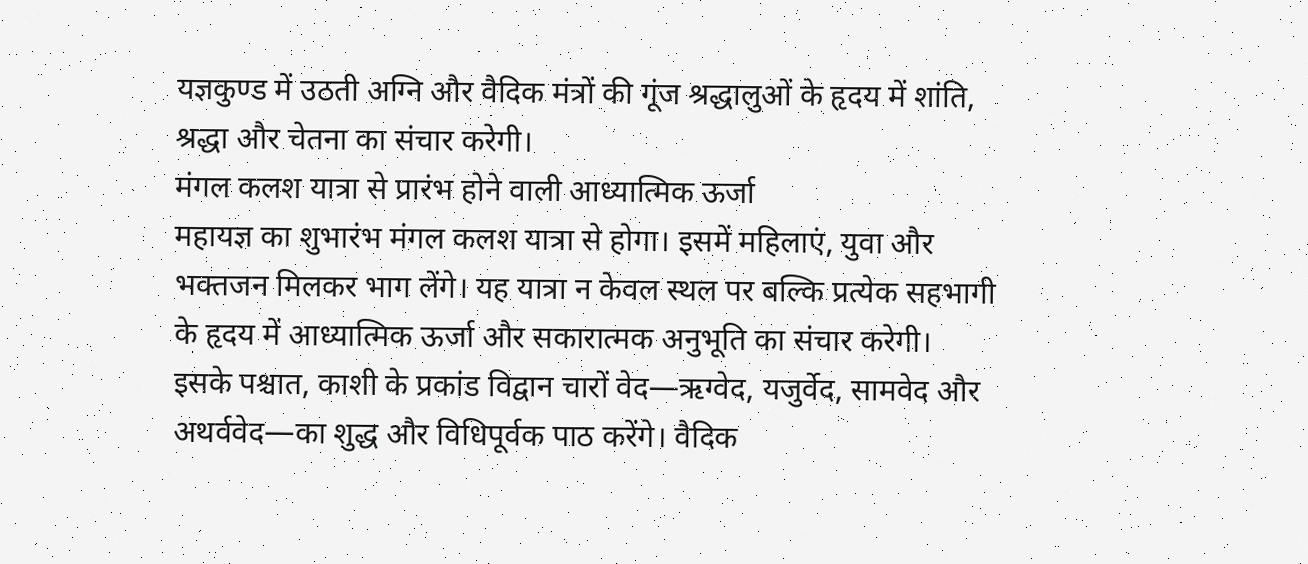यज्ञकुण्ड में उठती अग्नि और वैदिक मंत्रों की गूंज श्रद्धालुओं के हृदय में शांति, श्रद्धा और चेतना का संचार करेगी।
मंगल कलश यात्रा से प्रारंभ होने वाली आध्यात्मिक ऊर्जा
महायज्ञ का शुभारंभ मंगल कलश यात्रा से होगा। इसमें महिलाएं, युवा और भक्तजन मिलकर भाग लेंगे। यह यात्रा न केवल स्थल पर बल्कि प्रत्येक सहभागी के हृदय में आध्यात्मिक ऊर्जा और सकारात्मक अनुभूति का संचार करेगी।
इसके पश्चात, काशी के प्रकांड विद्वान चारों वेद—ऋग्वेद, यजुर्वेद, सामवेद और अथर्ववेद—का शुद्ध और विधिपूर्वक पाठ करेंगे। वैदिक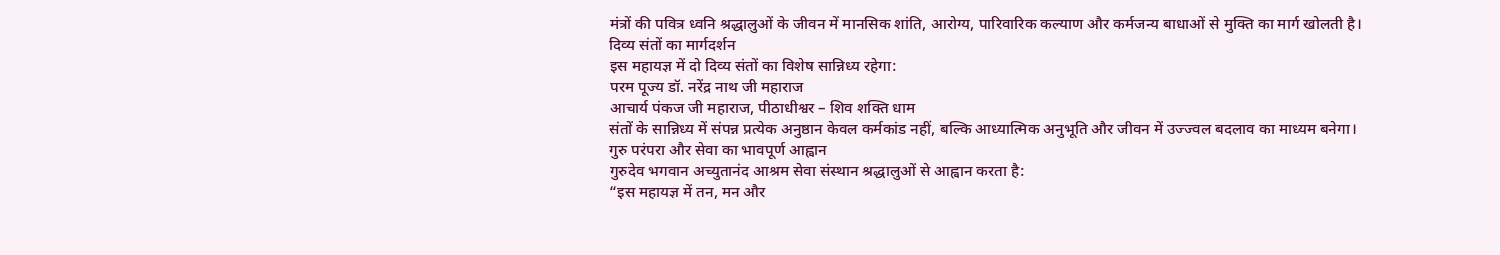मंत्रों की पवित्र ध्वनि श्रद्धालुओं के जीवन में मानसिक शांति, आरोग्य, पारिवारिक कल्याण और कर्मजन्य बाधाओं से मुक्ति का मार्ग खोलती है।
दिव्य संतों का मार्गदर्शन
इस महायज्ञ में दो दिव्य संतों का विशेष सान्निध्य रहेगा:
परम पूज्य डॉ. नरेंद्र नाथ जी महाराज
आचार्य पंकज जी महाराज, पीठाधीश्वर – शिव शक्ति धाम
संतों के सान्निध्य में संपन्न प्रत्येक अनुष्ठान केवल कर्मकांड नहीं, बल्कि आध्यात्मिक अनुभूति और जीवन में उज्ज्वल बदलाव का माध्यम बनेगा।
गुरु परंपरा और सेवा का भावपूर्ण आह्वान
गुरुदेव भगवान अच्युतानंद आश्रम सेवा संस्थान श्रद्धालुओं से आह्वान करता है:
“इस महायज्ञ में तन, मन और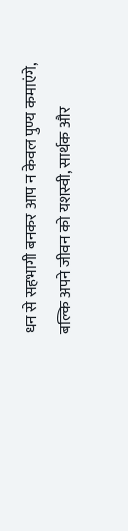धन से सहभागी बनकर आप न केवल पुण्य कमाएंगे, बल्कि अपने जीवन को यशस्वी, सार्थक और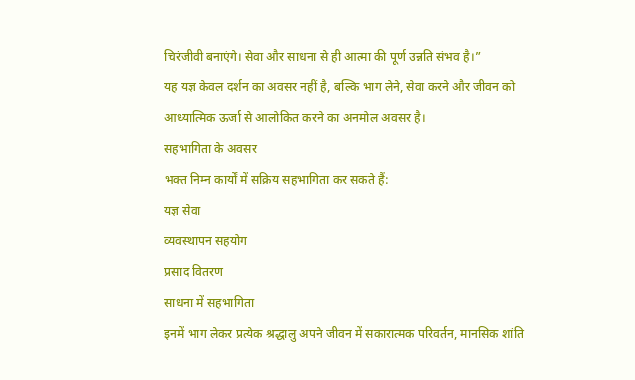चिरंजीवी बनाएंगे। सेवा और साधना से ही आत्मा की पूर्ण उन्नति संभव है।”
यह यज्ञ केवल दर्शन का अवसर नहीं है, बल्कि भाग लेने, सेवा करने और जीवन को आध्यात्मिक ऊर्जा से आलोकित करने का अनमोल अवसर है।
सहभागिता के अवसर
भक्त निम्न कार्यों में सक्रिय सहभागिता कर सकते हैं:
यज्ञ सेवा
व्यवस्थापन सहयोग
प्रसाद वितरण
साधना में सहभागिता
इनमें भाग लेकर प्रत्येक श्रद्धालु अपने जीवन में सकारात्मक परिवर्तन, मानसिक शांति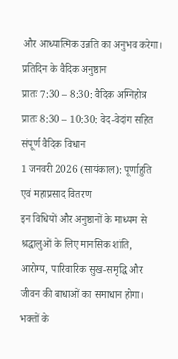और आध्यात्मिक उन्नति का अनुभव करेगा।
प्रतिदिन के वैदिक अनुष्ठान
प्रातः 7:30 – 8:30: वैदिक अग्निहोत्र
प्रातः 8:30 – 10:30: वेद-वेदांग सहित संपूर्ण वैदिक विधान
1 जनवरी 2026 (सायंकाल): पूर्णाहुति एवं महाप्रसाद वितरण
इन विधियों और अनुष्ठानों के माध्यम से श्रद्धालुओं के लिए मानसिक शांति, आरोग्य, पारिवारिक सुख-समृद्धि और जीवन की बाधाओं का समाधान होगा।
भक्तों के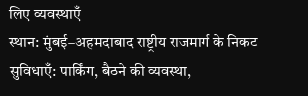लिए व्यवस्थाएँ
स्थान: मुंबई–अहमदाबाद राष्ट्रीय राजमार्ग के निकट
सुविधाएँ: पार्किंग, बैठने की व्यवस्था,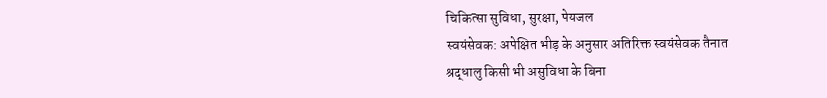चिकित्सा सुविधा, सुरक्षा, पेयजल
स्वयंसेवक: अपेक्षित भीड़ के अनुसार अतिरिक्त स्वयंसेवक तैनात
श्रद्धालु किसी भी असुविधा के बिना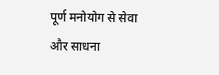पूर्ण मनोयोग से सेवा और साधना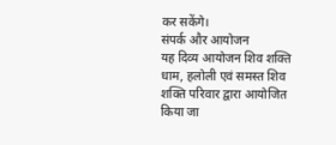कर सकेंगे।
संपर्क और आयोजन
यह दिव्य आयोजन शिव शक्ति धाम, हलोली एवं समस्त शिव शक्ति परिवार द्वारा आयोजित किया जा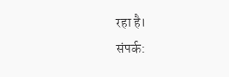रहा है।
संपर्क: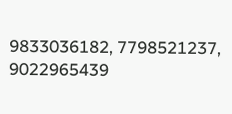9833036182, 7798521237, 9022965439